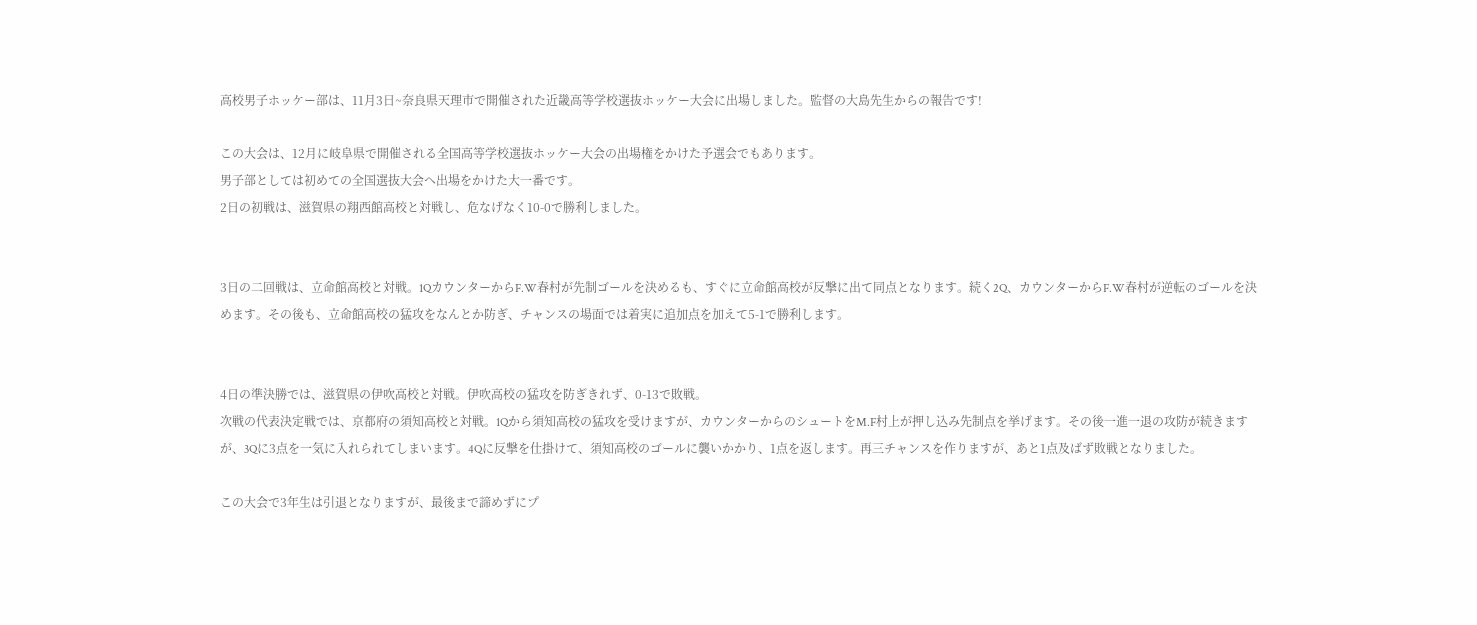高校男子ホッケー部は、11月3日~奈良県天理市で開催された近畿高等学校選抜ホッケー大会に出場しました。監督の大島先生からの報告です!

この大会は、12月に岐阜県で開催される全国高等学校選抜ホッケー大会の出場権をかけた予選会でもあります。
男子部としては初めての全国選抜大会へ出場をかけた大一番です。
2日の初戦は、滋賀県の翔西館高校と対戦し、危なげなく10-0で勝利しました。


3日の二回戦は、立命館高校と対戦。1QカウンターからF.W春村が先制ゴールを決めるも、すぐに立命館高校が反撃に出て同点となります。続く2Q、カウンターからF.W春村が逆転のゴールを決めます。その後も、立命館高校の猛攻をなんとか防ぎ、チャンスの場面では着実に追加点を加えて5-1で勝利します。


4日の準決勝では、滋賀県の伊吹高校と対戦。伊吹高校の猛攻を防ぎきれず、0-13で敗戦。
次戦の代表決定戦では、京都府の須知高校と対戦。1Qから須知高校の猛攻を受けますが、カウンターからのシュートをM.F村上が押し込み先制点を挙げます。その後一進一退の攻防が続きますが、3Qに3点を一気に入れられてしまいます。4Qに反撃を仕掛けて、須知高校のゴールに襲いかかり、1点を返します。再三チャンスを作りますが、あと1点及ばず敗戦となりました。

この大会で3年生は引退となりますが、最後まで諦めずにプ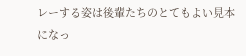レーする姿は後輩たちのとてもよい見本になっ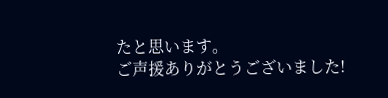たと思います。
ご声援ありがとうございました!